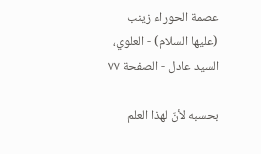عصمة الحوراء زينب (عليها السلام) - العلوي، السيد عادل - الصفحة ٧٧

بحسبه لأنّ لهذا العلم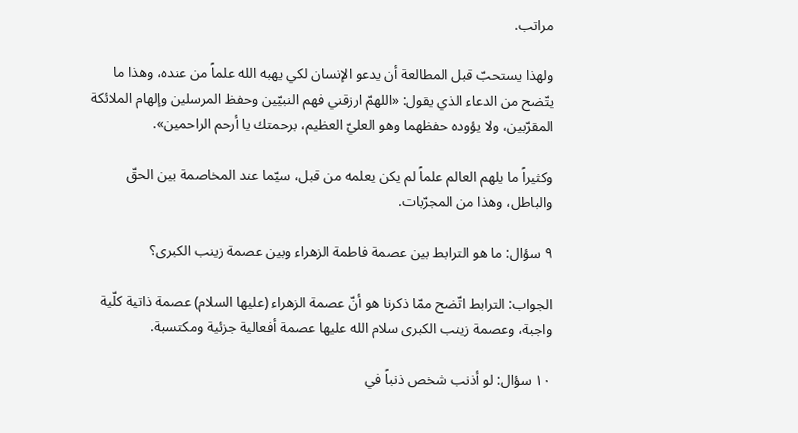مراتب.

ولهذا يستحبّ قبل المطالعة أن يدعو الإنسان لكي يهبه الله علماً من عنده، وهذا ما يتّضح من الدعاء الذي يقول: «اللهمّ ارزقني فهم النبيّين وحفظ المرسلين وإلهام الملائكة المقرّبين، ولا يؤوده حفظهما وهو العليّ العظيم، برحمتك يا أرحم الراحمين».

وكثيراً ما يلهم العالم علماً لم يكن يعلمه من قبل، سيّما عند المخاصمة بين الحقّ والباطل، وهذا من المجرّبات.

٩ سؤال: ما هو الترابط بين عصمة فاطمة الزهراء وبين عصمة زينب الكبرى؟

الجواب: الترابط اتّضح ممّا ذكرنا هو أنّ عصمة الزهراء (عليها السلام) عصمة ذاتية كلّية واجبة، وعصمة زينب الكبرى سلام الله عليها عصمة أفعالية جزئية ومكتسبة.

١٠ سؤال: لو أذنب شخص ذنباً في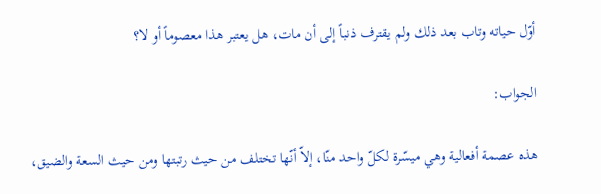أوّل حياته وتاب بعد ذلك ولم يقترف ذنباً إلى أن مات، هل يعتبر هذا معصوماً أو لا؟

الجواب:

هذه عصمة أفعالية وهي ميسّرة لكلّ واحد منّا، إلاّ أنّها تختلف من حيث رتبتها ومن حيث السعة والضيق،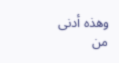وهذه أدنى من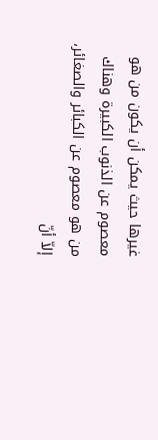غيرها حيث يمكن أن يكون من هو معصوم عن الذنوب الكبيرة وهناك من هو معصوم عن الكبائر والصغائر، إلاّ أنّ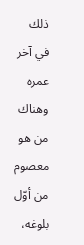ذلك في آخر عمره وهناك من هو معصوم من أوّل بلوغه،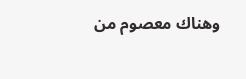وهناك معصوم من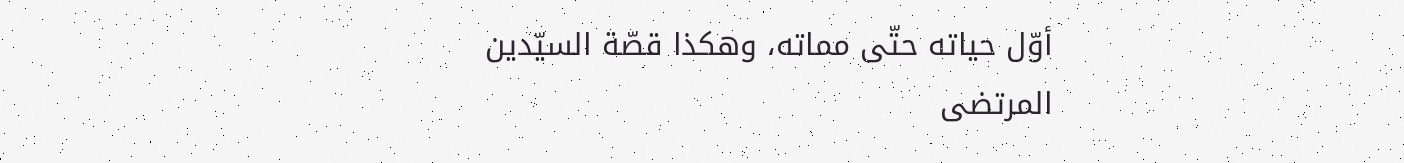أوّل حياته حتّى مماته، وهكذا قصّة السيّدين المرتضى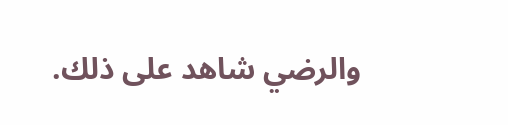والرضي شاهد على ذلك.